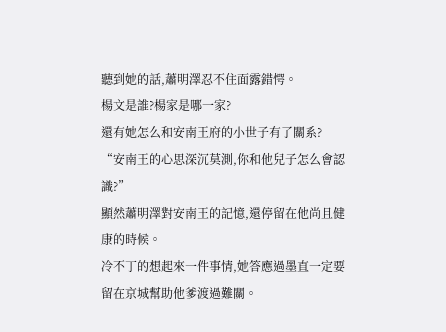聽到她的話,蕭明澤忍不住面露錯愕。
楊文是誰?楊家是哪一家?
還有她怎么和安南王府的小世子有了關系?
“安南王的心思深沉莫測,你和他兒子怎么會認識?”
顯然蕭明澤對安南王的記憶,還停留在他尚且健康的時候。
冷不丁的想起來一件事情,她答應過墨直一定要留在京城幫助他爹渡過難關。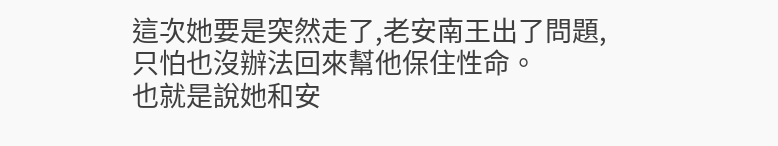這次她要是突然走了,老安南王出了問題,只怕也沒辦法回來幫他保住性命。
也就是說她和安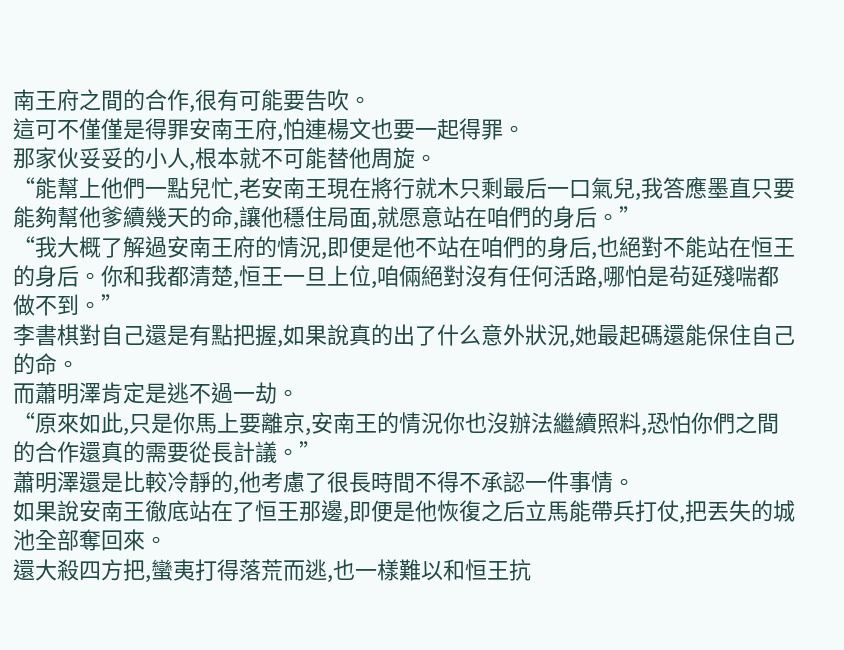南王府之間的合作,很有可能要告吹。
這可不僅僅是得罪安南王府,怕連楊文也要一起得罪。
那家伙妥妥的小人,根本就不可能替他周旋。
“能幫上他們一點兒忙,老安南王現在將行就木只剩最后一口氣兒,我答應墨直只要能夠幫他爹續幾天的命,讓他穩住局面,就愿意站在咱們的身后。”
“我大概了解過安南王府的情況,即便是他不站在咱們的身后,也絕對不能站在恒王的身后。你和我都清楚,恒王一旦上位,咱倆絕對沒有任何活路,哪怕是茍延殘喘都做不到。”
李書棋對自己還是有點把握,如果說真的出了什么意外狀況,她最起碼還能保住自己的命。
而蕭明澤肯定是逃不過一劫。
“原來如此,只是你馬上要離京,安南王的情況你也沒辦法繼續照料,恐怕你們之間的合作還真的需要從長計議。”
蕭明澤還是比較冷靜的,他考慮了很長時間不得不承認一件事情。
如果說安南王徹底站在了恒王那邊,即便是他恢復之后立馬能帶兵打仗,把丟失的城池全部奪回來。
還大殺四方把,蠻夷打得落荒而逃,也一樣難以和恒王抗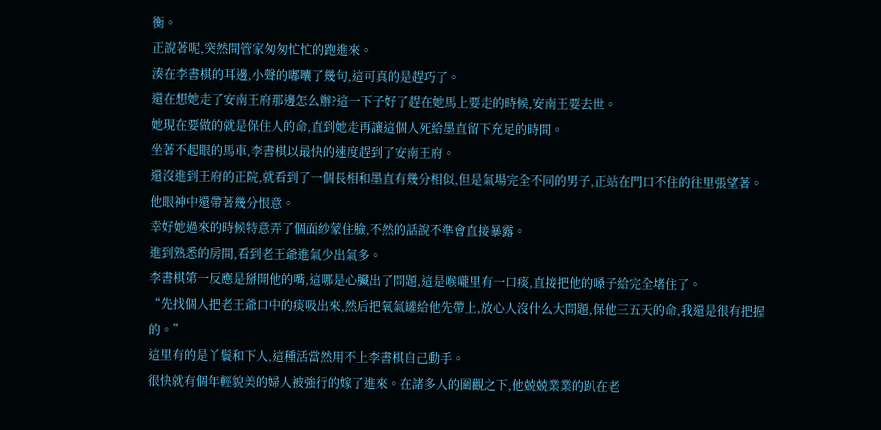衡。
正說著呢,突然間管家匆匆忙忙的跑進來。
湊在李書棋的耳邊,小聲的嘟囔了幾句,這可真的是趕巧了。
還在想她走了安南王府那邊怎么辦?這一下子好了趕在她馬上要走的時候,安南王要去世。
她現在要做的就是保住人的命,直到她走再讓這個人死給墨直留下充足的時間。
坐著不起眼的馬車,李書棋以最快的速度趕到了安南王府。
還沒進到王府的正院,就看到了一個長相和墨直有幾分相似,但是氣場完全不同的男子,正站在門口不住的往里張望著。
他眼神中還帶著幾分恨意。
幸好她過來的時候特意弄了個面紗蒙住臉,不然的話說不準會直接暴露。
進到熟悉的房間,看到老王爺進氣少出氣多。
李書棋第一反應是掰開他的嘴,這哪是心臟出了問題,這是喉嚨里有一口痰,直接把他的嗓子給完全堵住了。
“先找個人把老王爺口中的痰吸出來,然后把氧氣罐給他先帶上,放心人沒什么大問題,保他三五天的命,我還是很有把握的。”
這里有的是丫鬟和下人,這種活當然用不上李書棋自己動手。
很快就有個年輕貌美的婦人被強行的嫁了進來。在諸多人的圍觀之下,他兢兢業業的趴在老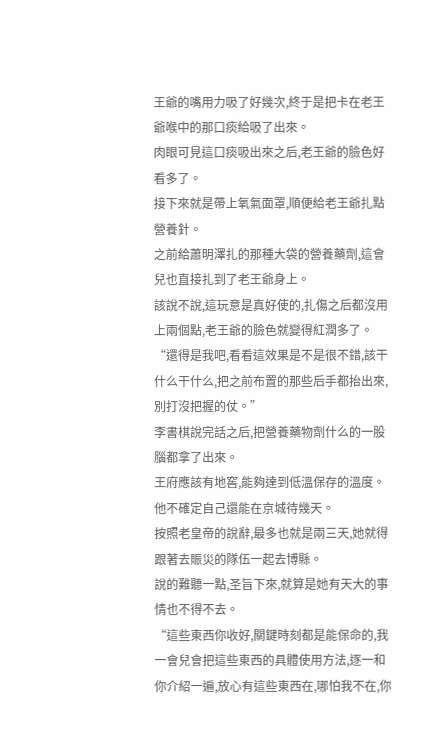王爺的嘴用力吸了好幾次,終于是把卡在老王爺喉中的那口痰給吸了出來。
肉眼可見這口痰吸出來之后,老王爺的臉色好看多了。
接下來就是帶上氧氣面罩,順便給老王爺扎點營養針。
之前給蕭明澤扎的那種大袋的營養藥劑,這會兒也直接扎到了老王爺身上。
該說不說,這玩意是真好使的,扎傷之后都沒用上兩個點,老王爺的臉色就變得紅潤多了。
“還得是我吧,看看這效果是不是很不錯,該干什么干什么,把之前布置的那些后手都抬出來,別打沒把握的仗。”
李書棋說完話之后,把營養藥物劑什么的一股腦都拿了出來。
王府應該有地窖,能夠達到低溫保存的溫度。
他不確定自己還能在京城待幾天。
按照老皇帝的說辭,最多也就是兩三天,她就得跟著去賑災的隊伍一起去博縣。
說的難聽一點,圣旨下來,就算是她有天大的事情也不得不去。
“這些東西你收好,關鍵時刻都是能保命的,我一會兒會把這些東西的具體使用方法,逐一和你介紹一遍,放心有這些東西在,哪怕我不在,你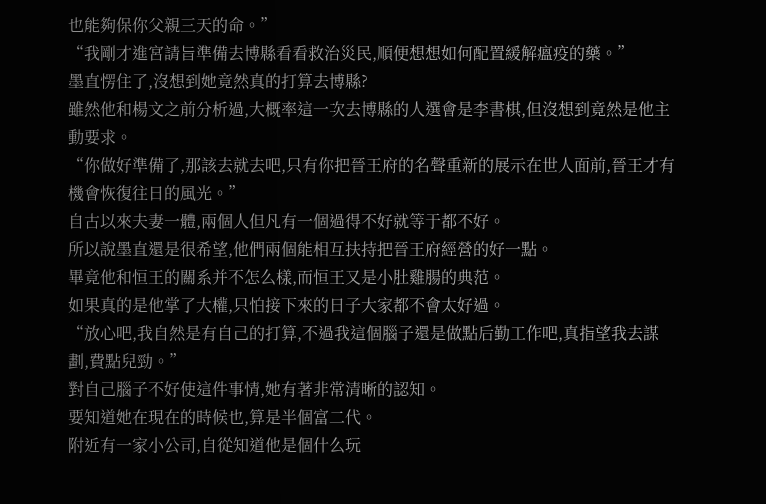也能夠保你父親三天的命。”
“我剛才進宮請旨準備去博縣看看救治災民,順便想想如何配置緩解瘟疫的藥。”
墨直愣住了,沒想到她竟然真的打算去博縣?
雖然他和楊文之前分析過,大概率這一次去博縣的人選會是李書棋,但沒想到竟然是他主動要求。
“你做好準備了,那該去就去吧,只有你把晉王府的名聲重新的展示在世人面前,晉王才有機會恢復往日的風光。”
自古以來夫妻一體,兩個人但凡有一個過得不好就等于都不好。
所以說墨直還是很希望,他們兩個能相互扶持把晉王府經營的好一點。
畢竟他和恒王的關系并不怎么樣,而恒王又是小肚雞腸的典范。
如果真的是他掌了大權,只怕接下來的日子大家都不會太好過。
“放心吧,我自然是有自己的打算,不過我這個腦子還是做點后勤工作吧,真指望我去謀劃,費點兒勁。”
對自己腦子不好使這件事情,她有著非常清晰的認知。
要知道她在現在的時候也,算是半個富二代。
附近有一家小公司,自從知道他是個什么玩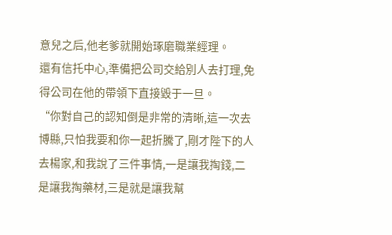意兒之后,他老爹就開始琢磨職業經理。
還有信托中心,準備把公司交給別人去打理,免得公司在他的帶領下直接毀于一旦。
“你對自己的認知倒是非常的清晰,這一次去博縣,只怕我要和你一起折騰了,剛才陛下的人去楊家,和我說了三件事情,一是讓我掏錢,二是讓我掏藥材,三是就是讓我幫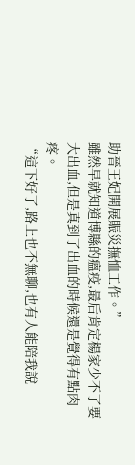助晉王妃開展賑災撫恤工作。”
雖然早就知道博縣的瘟疫,最后肯定楊家少不了要大出血,但是真到了出血的時候還是覺得有點肉疼。
“這下好了,路上也不無聊,也有人能陪我說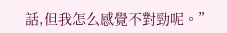話,但我怎么感覺不對勁呢。”